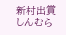新村出賞 しんむら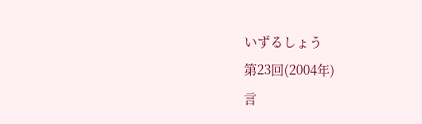いずるしょう
第23回(2004年)
言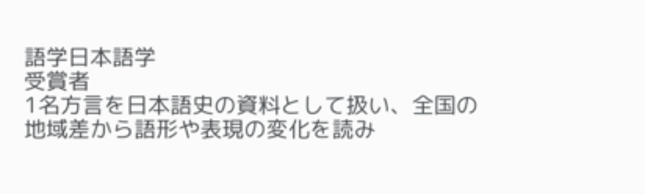語学日本語学
受賞者
1名方言を日本語史の資料として扱い、全国の地域差から語形や表現の変化を読み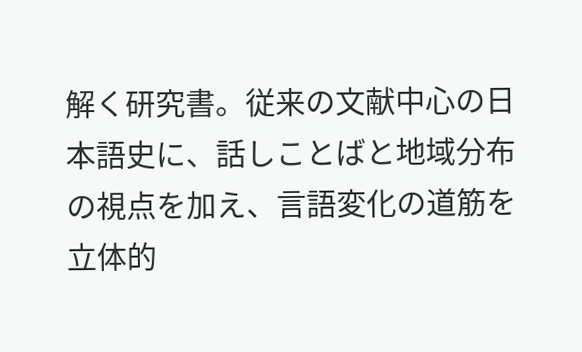解く研究書。従来の文献中心の日本語史に、話しことばと地域分布の視点を加え、言語変化の道筋を立体的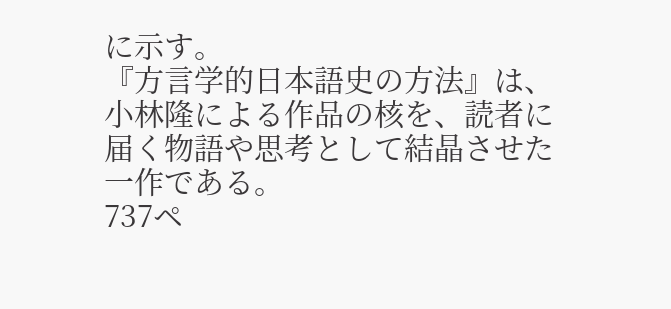に示す。
『方言学的日本語史の方法』は、小林隆による作品の核を、読者に届く物語や思考として結晶させた一作である。
737ペ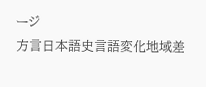ージ
方言日本語史言語変化地域差